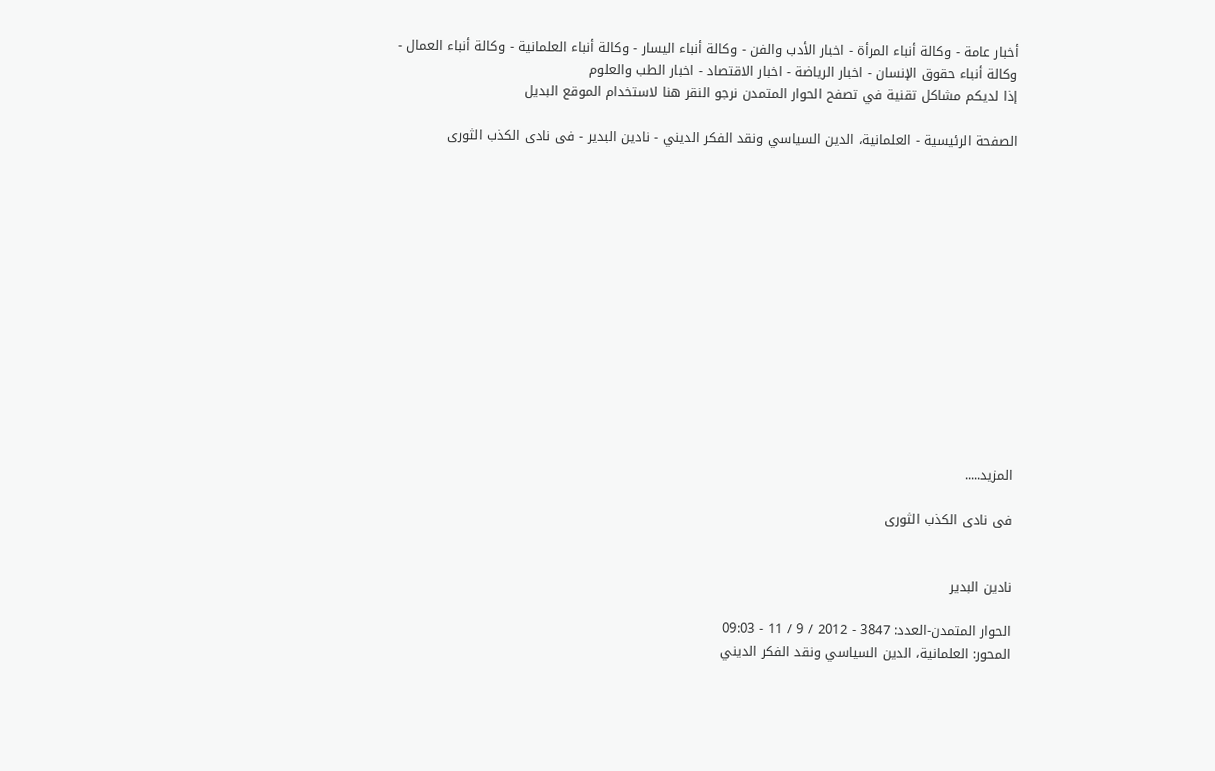أخبار عامة - وكالة أنباء المرأة - اخبار الأدب والفن - وكالة أنباء اليسار - وكالة أنباء العلمانية - وكالة أنباء العمال - وكالة أنباء حقوق الإنسان - اخبار الرياضة - اخبار الاقتصاد - اخبار الطب والعلوم
إذا لديكم مشاكل تقنية في تصفح الحوار المتمدن نرجو النقر هنا لاستخدام الموقع البديل

الصفحة الرئيسية - العلمانية، الدين السياسي ونقد الفكر الديني - نادين البدير - فى نادى الكذب الثورى














المزيد.....

فى نادى الكذب الثورى


نادين البدير

الحوار المتمدن-العدد: 3847 - 2012 / 9 / 11 - 09:03
المحور: العلمانية، الدين السياسي ونقد الفكر الديني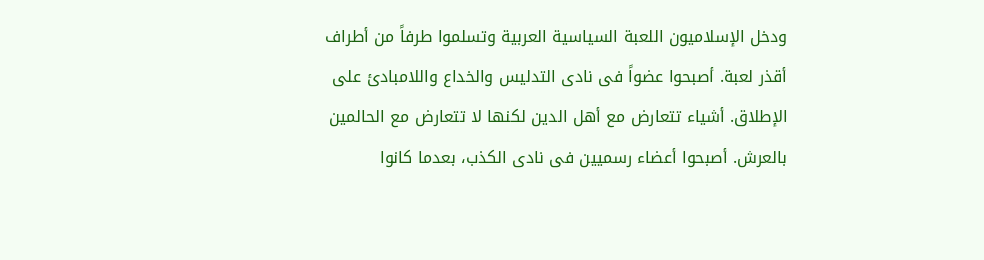ودخل الإسلاميون اللعبة السياسية العربية وتسلموا طرفاً من أطراف أقذر لعبة. أصبحوا عضواً فى نادى التدليس والخداع واللامبادئ على الإطلاق. أشياء تتعارض مع أهل الدين لكنها لا تتعارض مع الحالمين بالعرش. أصبحوا أعضاء رسميين فى نادى الكذب، بعدما كانوا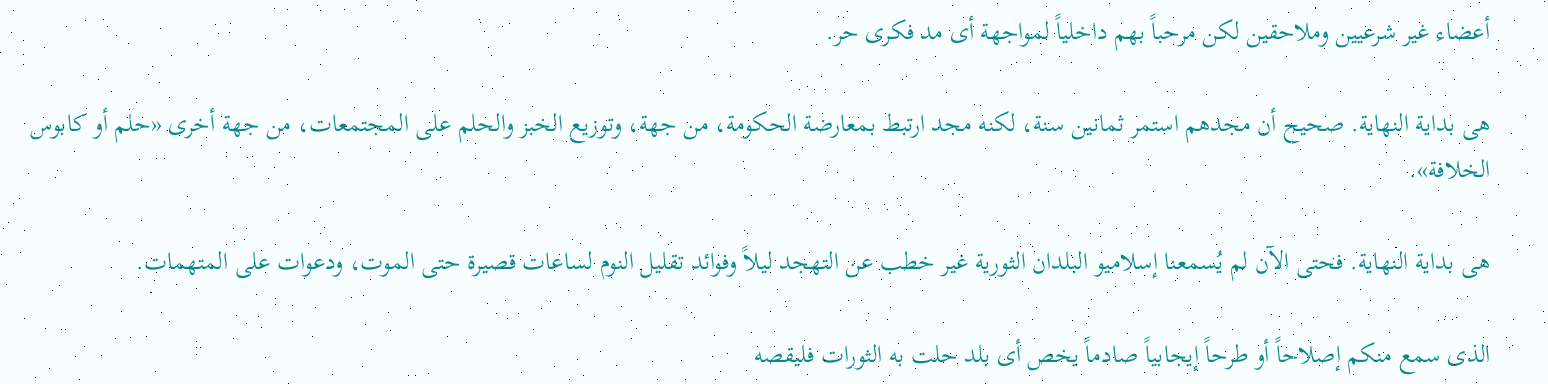أعضاء غير شرعيين وملاحقين لكن مرحباً بهم داخلياً لمواجهة أى مد فكرى حر.

هى بداية النهاية. صحيح أن مجدهم استمر ثمانين سنة، لكنه مجد ارتبط بمعارضة الحكومة، من جهة، وتوزيع الخبز والحلم على المجتمعات، من جهة أخرى «حلم أو كابوس الخلافة».

هى بداية النهاية. فحتى الآن لم يُسمعنا إسلاميو البلدان الثورية غير خطب عن التهجد ليلاً وفوائد تقليل النوم لساعات قصيرة حتى الموت، ودعوات على المتهمات.

الذى سمع منكم إصلاحاً أو طرحاً إيجابياً صادماً يخص أى بلد حلت به الثورات فليقصه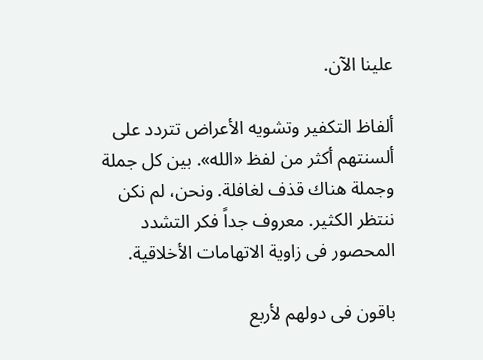علينا الآن.

ألفاظ التكفير وتشويه الأعراض تتردد على ألسنتهم أكثر من لفظ «الله». بين كل جملة وجملة هناك قذف لغافلة. ونحن، لم نكن ننتظر الكثير. معروف جداً فكر التشدد المحصور فى زاوية الاتهامات الأخلاقية.

باقون فى دولهم لأربع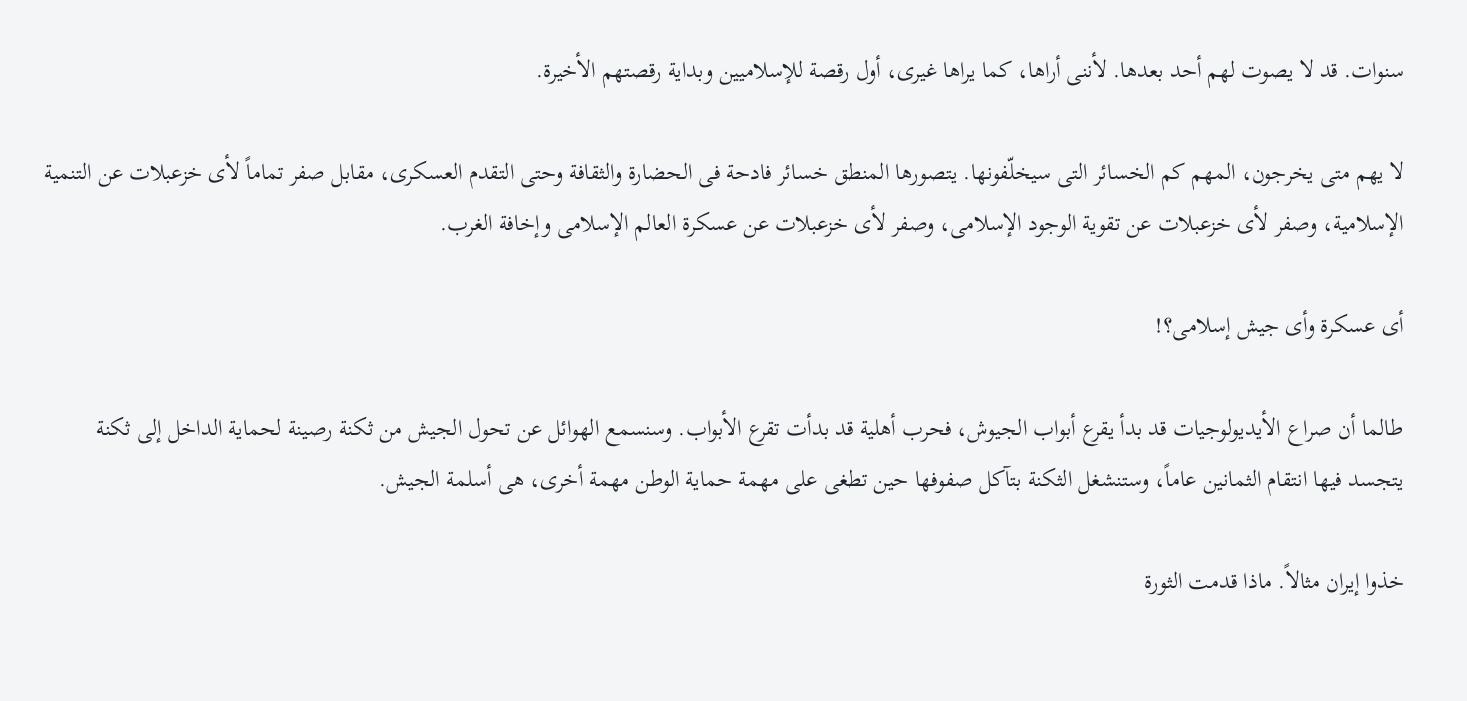سنوات. قد لا يصوت لهم أحد بعدها. لأننى أراها، كما يراها غيرى، أول رقصة للإسلاميين وبداية رقصتهم الأخيرة.

لا يهم متى يخرجون، المهم كم الخسائر التى سيخلّفونها. يتصورها المنطق خسائر فادحة فى الحضارة والثقافة وحتى التقدم العسكرى، مقابل صفر تماماً لأى خزعبلات عن التنمية الإسلامية، وصفر لأى خزعبلات عن تقوية الوجود الإسلامى، وصفر لأى خزعبلات عن عسكرة العالم الإسلامى وإخافة الغرب.

أى عسكرة وأى جيش إسلامى؟!

طالما أن صراع الأيديولوجيات قد بدأ يقرع أبواب الجيوش، فحرب أهلية قد بدأت تقرع الأبواب. وسنسمع الهوائل عن تحول الجيش من ثكنة رصينة لحماية الداخل إلى ثكنة يتجسد فيها انتقام الثمانين عاماً، وستنشغل الثكنة بتآكل صفوفها حين تطغى على مهمة حماية الوطن مهمة أخرى، هى أسلمة الجيش.

خذوا إيران مثالاً. ماذا قدمت الثورة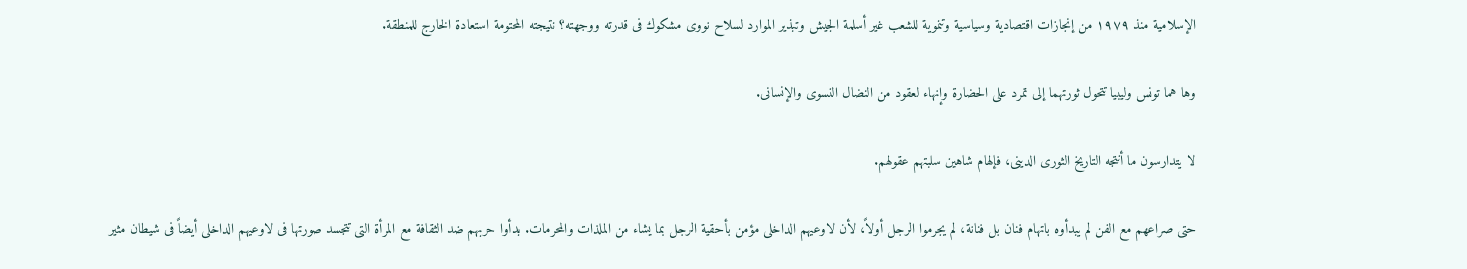الإسلامية منذ ١٩٧٩ من إنجازات اقتصادية وسياسية وتنموية للشعب غير أسلمة الجيش وتبذير الموارد لسلاح نووى مشكوك فى قدرته ووجهته؟ نتيجته المحتومة استعادة الخارج للمنطقة.

وها هما تونس وليبيا تتحول ثورتهما إلى تمرد على الحضارة وإنهاء لعقود من النضال النسوى والإنسانى.

لا يتدارسون ما أنتجه التاريخ الثورى الدينى، فإلهام شاهين سلبتهم عقولهم.

حتى صراعهم مع الفن لم يبدأوه باتهام فنان بل فنانة، لم يجرموا الرجل أولاً، لأن لاوعيهم الداخلى مؤمن بأحقية الرجل بما يشاء من الملذات والمحرمات. بدأوا حربهم ضد الثقافة مع المرأة التى تتجسد صورتها فى لاوعيهم الداخلى أيضاً فى شيطان مثير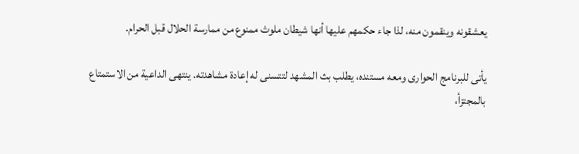يعشقونه وينقمون منه، لذا جاء حكمهم عليها أنها شيطان ملوث ممنوع من ممارسة الحلال قبل الحرام.

يأتى للبرنامج الحوارى ومعه مستنده، يطلب بث المشهد لتتسنى له إعادة مشاهدته. ينتهى الداعية من الاستمتاع بالمجتزأ،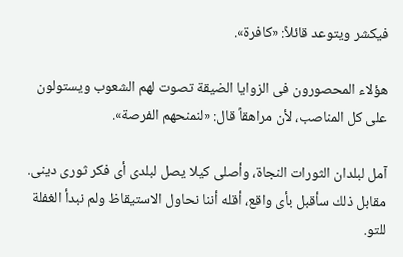فيكشر ويتوعد قائلاً: «كافرة».

هؤلاء المحصورون فى الزوايا الضيقة تصوت لهم الشعوب ويستولون على كل المناصب، لأن مراهقاً قال: «لنمنحهم الفرصة».

آمل لبلدان الثورات النجاة، وأصلى كيلا يصل لبلدى أى فكر ثورى دينى. مقابل ذلك سأقبل بأى واقع، أقله أننا نحاول الاستيقاظ ولم نبدأ الغفلة للتو.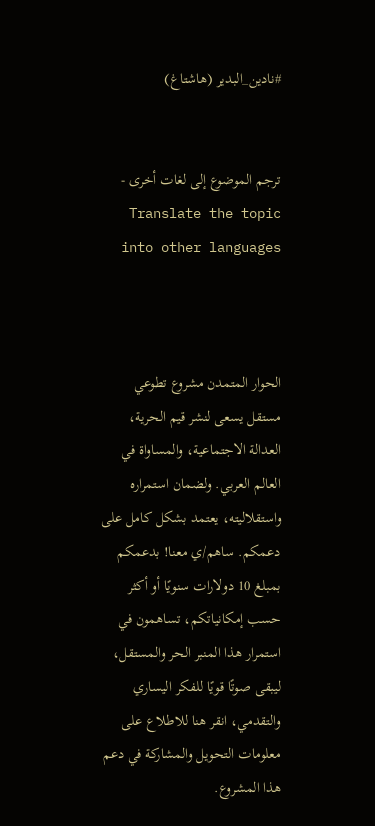#نادين_البدير (هاشتاغ)


ترجم الموضوع إلى لغات أخرى - Translate the topic into other languages



الحوار المتمدن مشروع تطوعي مستقل يسعى لنشر قيم الحرية، العدالة الاجتماعية، والمساواة في العالم العربي. ولضمان استمراره واستقلاليته، يعتمد بشكل كامل على دعمكم. ساهم/ي معنا! بدعمكم بمبلغ 10 دولارات سنويًا أو أكثر حسب إمكانياتكم، تساهمون في استمرار هذا المنبر الحر والمستقل، ليبقى صوتًا قويًا للفكر اليساري والتقدمي، انقر هنا للاطلاع على معلومات التحويل والمشاركة في دعم هذا المشروع.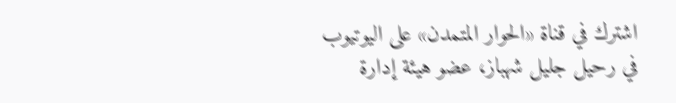اشترك في قناة «الحوار المتمدن» على اليوتيوب
في رحيل جليل شهباز، عضو هيئة إدارة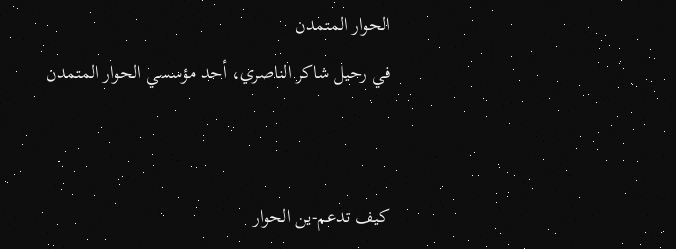الحوار المتمدن
في رحيل شاكر الناصري، أحد مؤسسي الحوار المتمدن


كيف تدعم-ين الحوار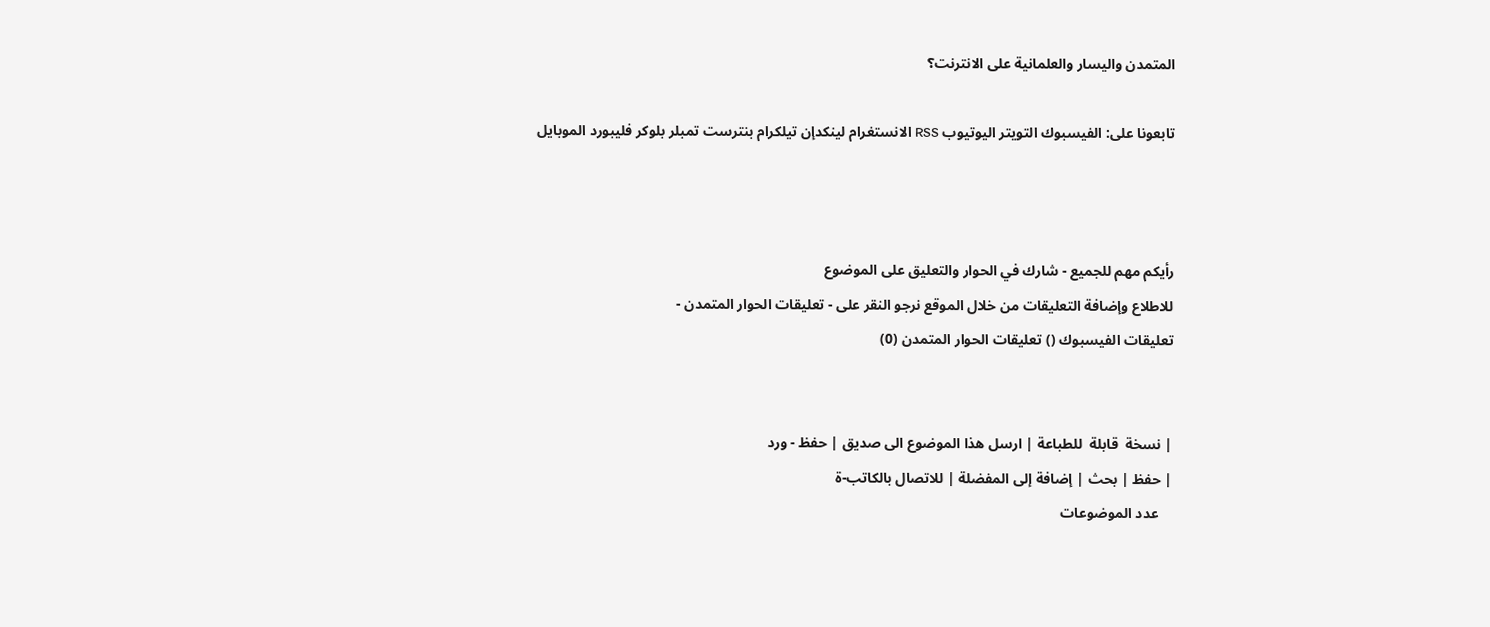المتمدن واليسار والعلمانية على الانترنت؟

تابعونا على: الفيسبوك التويتر اليوتيوب RSS الانستغرام لينكدإن تيلكرام بنترست تمبلر بلوكر فليبورد الموبايل



رأيكم مهم للجميع - شارك في الحوار والتعليق على الموضوع
للاطلاع وإضافة التعليقات من خلال الموقع نرجو النقر على - تعليقات الحوار المتمدن -
تعليقات الفيسبوك () تعليقات الحوار المتمدن (0)


| نسخة  قابلة  للطباعة | ارسل هذا الموضوع الى صديق | حفظ - ورد
| حفظ | بحث | إضافة إلى المفضلة | للاتصال بالكاتب-ة
    عدد الموضوعات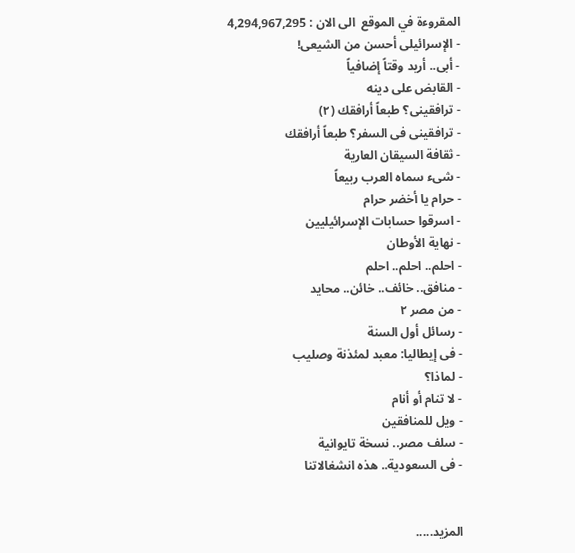المقروءة في الموقع  الى الان : 4,294,967,295
- الإسرائيلى أحسن من الشيعى!
- أبى.. أريد وقتاً إضافياً
- القابض على دينه
- ترافقينى؟ طبعاً أرافقك (٢)
- ترافقينى فى السفر؟ طبعاً أرافقك
- ثقافة السيقان العارية
- شىء سماه العرب ربيعاً
- حرام يا أخضر حرام
- اسرقوا حسابات الإسرائيليين
- نهاية الأوطان
- احلم.. احلم.. احلم
- منافق.. خائف.. خائن.. محايد
- من مصر ٢
- رسائل أول السنة
- فى إيطاليا: معبد لمئذنة وصليب
- لماذا؟
- لا تنام أو أنام
- ويل للمنافقين
- سلف مصر.. نسخة تايوانية
- فى السعودية.. هذه انشغالاتنا


المزيد.....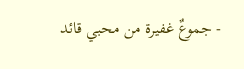- جموعٌ غفيرة من محبي قائد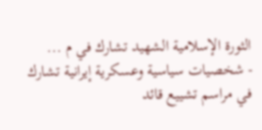الثورة الإسلامية الشهيد تشارك في م ...
- شخصيات سياسية وعسكرية إيرانية تشارك في مراسم تشييع قائد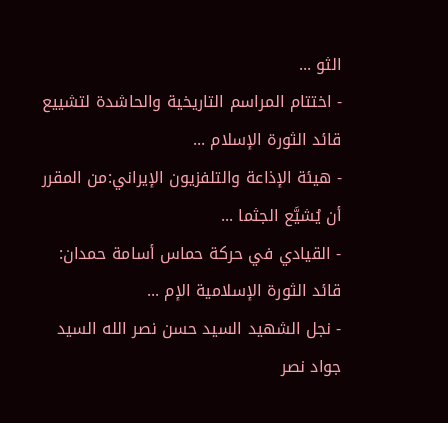الثو ...
- اختتام المراسم التاريخية والحاشدة لتشييع قائد الثورة الإسلام ...
- هيئة الإذاعة والتلفزيون الإيراني:من المقرر أن يُشيَّع الجثما ...
- القيادي في حركة حماس أسامة حمدان: قائد الثورة الإسلامية الإم ...
- نجل الشهيد السيد حسن نصر الله السيد جواد نصر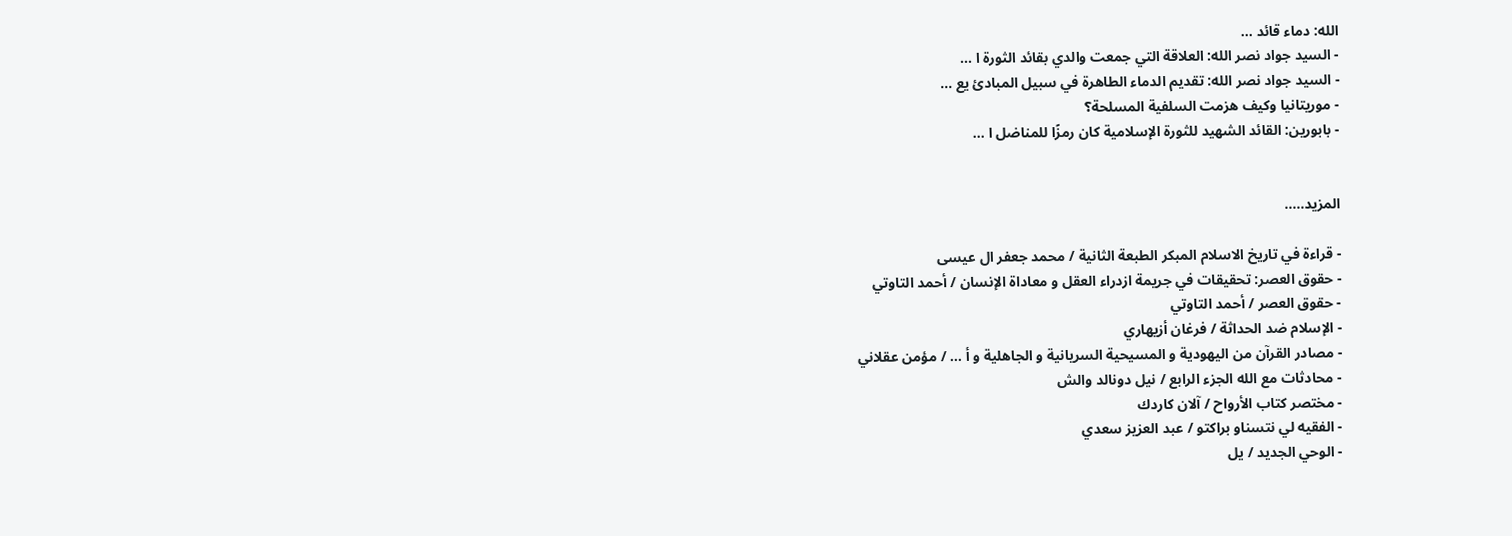الله: دماء قائد ...
- السيد جواد نصر الله: العلاقة التي جمعت والدي بقائد الثورة ا ...
- السيد جواد نصر الله: تقديم الدماء الطاهرة في سبيل المبادئ يع ...
- موريتانيا وكيف هزمت السلفية المسلحة؟
- بابورين: القائد الشهيد للثورة الإسلامية كان رمزًا للمناضل ا ...


المزيد.....

- قراءة في تاريخ الاسلام المبكر الطبعة الثانية / محمد جعفر ال عيسى
- حقوق العصر: تحقيقات في جريمة ازدراء العقل و معاداة الإنسان / أحمد التاوتي
- حقوق العصر / أحمد التاوتي
- الإسلام ضد الحداثة / فرغان أزيهاري
- مصادر القرآن من اليهودية و المسيحية السريانية و الجاهلية و أ ... / مؤمن عقلاني
- محادثات مع الله الجزء الرابع / نيل دونالد والش
- مختصر كتاب الأرواح / آلان كاردك
- الفقيه لي نتسناو براكتو / عبد العزيز سعدي
- الوحي الجديد / يل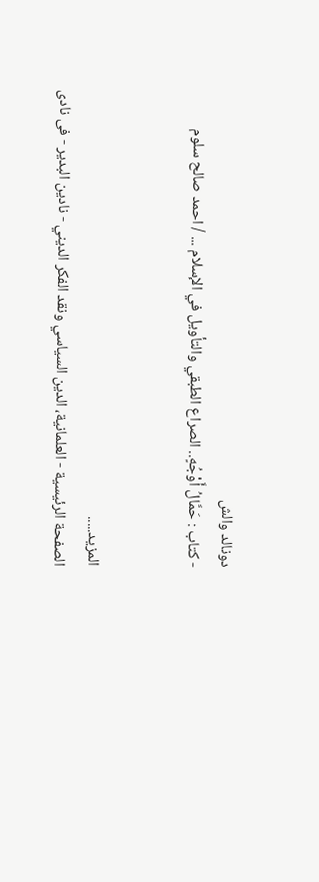دونالد والش
- كتاب : حَمَّالُ أَوْجُهٍ.. الصراع الطبقي والتأويل في الإسلام ... / احمد صالح سلوم


المزيد.....
الصفحة الرئيسية - العلمانية، الدين السياسي ونقد الفكر الديني - نادين البدير - فى نادى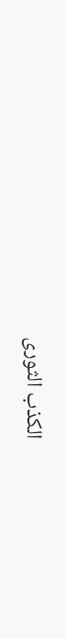الكذب الثورى